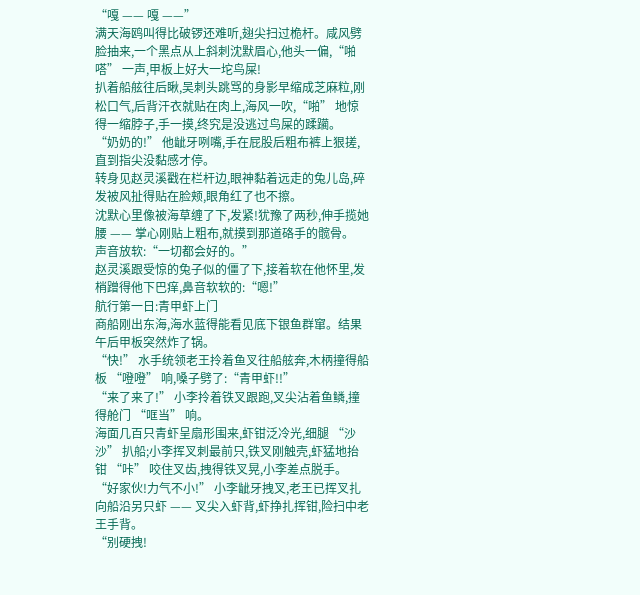“嘎 —— 嘎 ——”
满天海鸥叫得比破锣还难听,翅尖扫过桅杆。咸风劈脸抽来,一个黑点从上斜刺沈默眉心,他头一偏,“啪嗒” 一声,甲板上好大一坨鸟屎!
扒着船舷往后瞅,吴刺头跳骂的身影早缩成芝麻粒,刚松口气,后背汗衣就贴在肉上,海风一吹,“啪” 地惊得一缩脖子,手一摸,终究是没逃过鸟屎的蹂躏。
“奶奶的!” 他龇牙咧嘴,手在屁股后粗布裤上狠搓,直到指尖没黏感才停。
转身见赵灵溪戳在栏杆边,眼神黏着远走的兔儿岛,碎发被风扯得贴在脸颊,眼角红了也不擦。
沈默心里像被海草缠了下,发紧!犹豫了两秒,伸手揽她腰 —— 掌心刚贴上粗布,就摸到那道硌手的髋骨。
声音放软:“一切都会好的。”
赵灵溪跟受惊的兔子似的僵了下,接着软在他怀里,发梢蹭得他下巴痒,鼻音软软的:“嗯!”
航行第一日:青甲虾上门
商船刚出东海,海水蓝得能看见底下银鱼群窜。结果午后甲板突然炸了锅。
“快!” 水手统领老王拎着鱼叉往船舷奔,木柄撞得船板 “噔噔” 响,嗓子劈了:“青甲虾!!”
“来了来了!” 小李拎着铁叉跟跑,叉尖沾着鱼鳞,撞得舱门 “哐当” 响。
海面几百只青虾呈扇形围来,虾钳泛冷光,细腿 “沙沙” 扒船;小李挥叉刺最前只,铁叉刚触壳,虾猛地抬钳 “咔” 咬住叉齿,拽得铁叉晃,小李差点脱手。
“好家伙!力气不小!” 小李龇牙拽叉,老王已挥叉扎向船沿另只虾 —— 叉尖入虾背,虾挣扎挥钳,险扫中老王手背。
“别硬拽!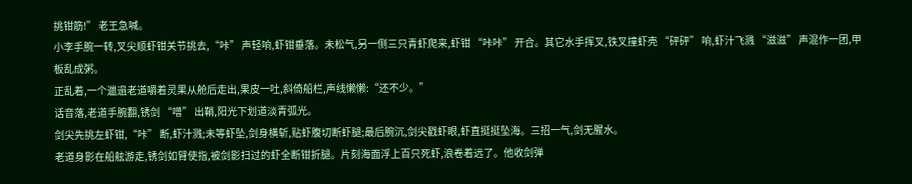挑钳筋!” 老王急喊。
小李手腕一转,叉尖顺虾钳关节挑去,“咔” 声轻响,虾钳垂落。未松气,另一侧三只青虾爬来,虾钳 “咔咔” 开合。其它水手挥叉,铁叉撞虾壳 “砰砰” 响,虾汁飞溅 “滋滋” 声混作一团,甲板乱成粥。
正乱着,一个邋遢老道嚼着灵果从舱后走出,果皮一吐,斜倚船栏,声线懒懒:“还不少。”
话音落,老道手腕翻,锈剑 “噌” 出鞘,阳光下划道淡青弧光。
剑尖先挑左虾钳,“咔” 断,虾汁溅;未等虾坠,剑身横斩,贴虾腹切断虾腿;最后腕沉,剑尖戳虾眼,虾直挺挺坠海。三招一气,剑无腥水。
老道身影在船舷游走,锈剑如臂使指,被剑影扫过的虾全断钳折腿。片刻海面浮上百只死虾,浪卷着远了。他收剑弹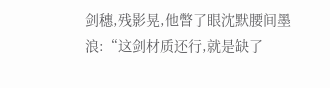剑穗,残影晃,他瞥了眼沈默腰间墨浪:“这剑材质还行,就是缺了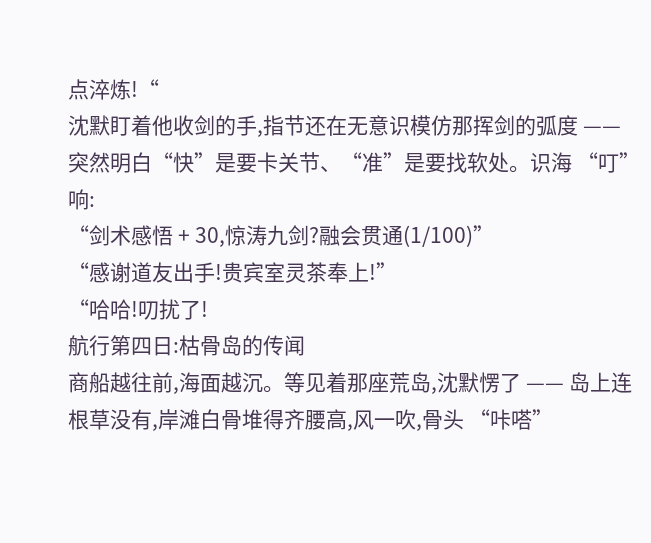点淬炼!“
沈默盯着他收剑的手,指节还在无意识模仿那挥剑的弧度 —— 突然明白“快”是要卡关节、“准”是要找软处。识海 “叮” 响:
“剑术感悟 + 30,惊涛九剑?融会贯通(1/100)”
“感谢道友出手!贵宾室灵茶奉上!”
“哈哈!叨扰了!
航行第四日:枯骨岛的传闻
商船越往前,海面越沉。等见着那座荒岛,沈默愣了 —— 岛上连根草没有,岸滩白骨堆得齐腰高,风一吹,骨头 “咔嗒”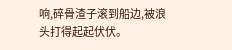响,碎骨渣子滚到船边,被浪头打得起起伏伏。